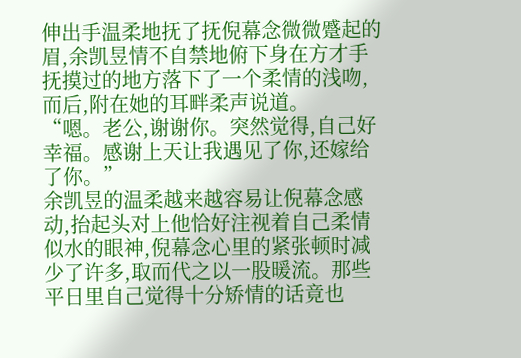伸出手温柔地抚了抚倪幕念微微蹙起的眉,余凯昱情不自禁地俯下身在方才手抚摸过的地方落下了一个柔情的浅吻,而后,附在她的耳畔柔声说道。
“嗯。老公,谢谢你。突然觉得,自己好幸福。感谢上天让我遇见了你,还嫁给了你。”
余凯昱的温柔越来越容易让倪幕念感动,抬起头对上他恰好注视着自己柔情似水的眼神,倪幕念心里的紧张顿时减少了许多,取而代之以一股暖流。那些平日里自己觉得十分矫情的话竟也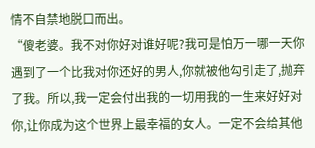情不自禁地脱口而出。
“傻老婆。我不对你好对谁好呢?我可是怕万一哪一天你遇到了一个比我对你还好的男人,你就被他勾引走了,抛弃了我。所以,我一定会付出我的一切用我的一生来好好对你,让你成为这个世界上最幸福的女人。一定不会给其他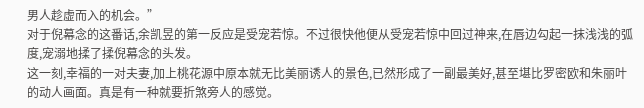男人趁虚而入的机会。”
对于倪幕念的这番话,余凯昱的第一反应是受宠若惊。不过很快他便从受宠若惊中回过神来,在唇边勾起一抹浅浅的弧度,宠溺地揉了揉倪幕念的头发。
这一刻,幸福的一对夫妻,加上桃花源中原本就无比美丽诱人的景色,已然形成了一副最美好,甚至堪比罗密欧和朱丽叶的动人画面。真是有一种就要折煞旁人的感觉。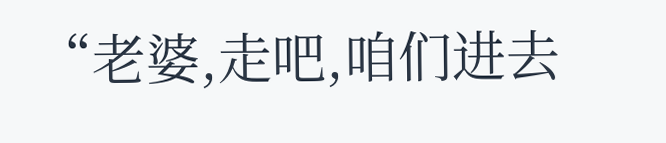“老婆,走吧,咱们进去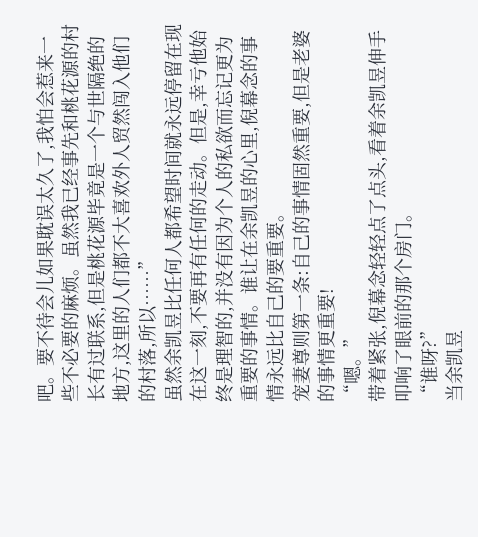吧。要不待会儿如果耽误太久了,我怕会惹来一些不必要的麻烦。虽然我已经事先和桃花源的村长有过联系,但是桃花源毕竟是一个与世隔绝的地方,这里的人们都不大喜欢外人贸然闯入他们的村落,所以……”
虽然余凯昱比任何人都希望时间就永远停留在现在这一刻,不要再有任何的走动。但是,幸亏他始终是理智的,并没有因为个人的私欲而忘记更为重要的事情。谁让在余凯昱的心里,倪幕念的事情永远比自己的要重要。
宠妻尊则第一条:自己的事情固然重要,但是老婆的事情更重要!
“嗯。”
带着紧张,倪幕念轻轻点了点头,看着余凯昱伸手叩响了眼前的那个房门。
“谁呀?”
当余凯昱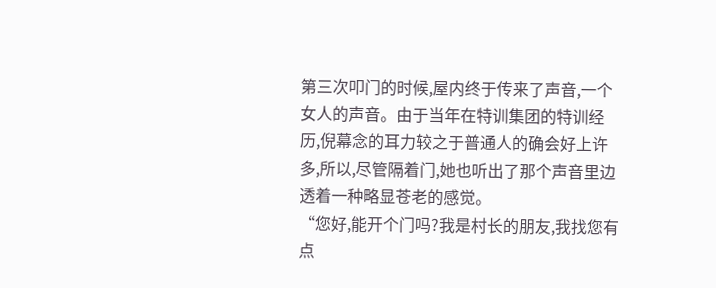第三次叩门的时候,屋内终于传来了声音,一个女人的声音。由于当年在特训集团的特训经历,倪幕念的耳力较之于普通人的确会好上许多,所以,尽管隔着门,她也听出了那个声音里边透着一种略显苍老的感觉。
“您好,能开个门吗?我是村长的朋友,我找您有点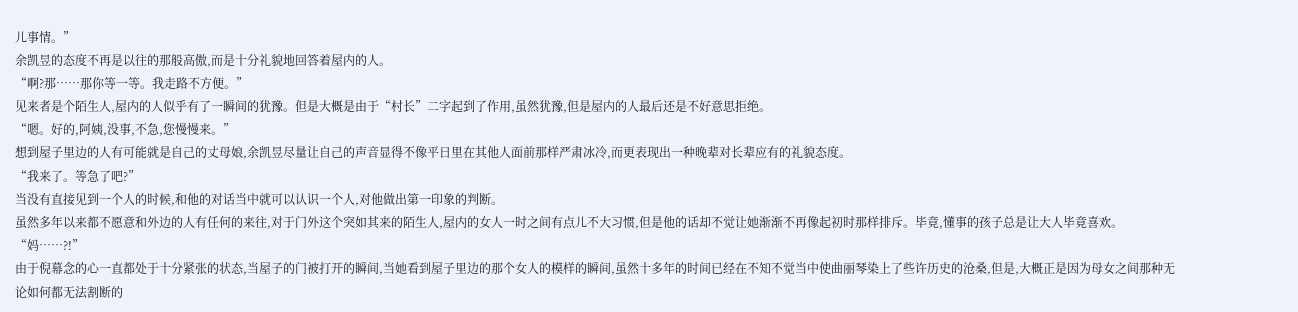儿事情。”
余凯昱的态度不再是以往的那般高傲,而是十分礼貌地回答着屋内的人。
“啊?那……那你等一等。我走路不方便。”
见来者是个陌生人,屋内的人似乎有了一瞬间的犹豫。但是大概是由于“村长”二字起到了作用,虽然犹豫,但是屋内的人最后还是不好意思拒绝。
“嗯。好的,阿姨,没事,不急,您慢慢来。”
想到屋子里边的人有可能就是自己的丈母娘,余凯昱尽量让自己的声音显得不像平日里在其他人面前那样严肃冰冷,而更表现出一种晚辈对长辈应有的礼貌态度。
“我来了。等急了吧?”
当没有直接见到一个人的时候,和他的对话当中就可以认识一个人,对他做出第一印象的判断。
虽然多年以来都不愿意和外边的人有任何的来往,对于门外这个突如其来的陌生人,屋内的女人一时之间有点儿不大习惯,但是他的话却不觉让她渐渐不再像起初时那样排斥。毕竟,懂事的孩子总是让大人毕竟喜欢。
“妈……?!”
由于倪幕念的心一直都处于十分紧张的状态,当屋子的门被打开的瞬间,当她看到屋子里边的那个女人的模样的瞬间,虽然十多年的时间已经在不知不觉当中使曲丽琴染上了些许历史的沧桑,但是,大概正是因为母女之间那种无论如何都无法割断的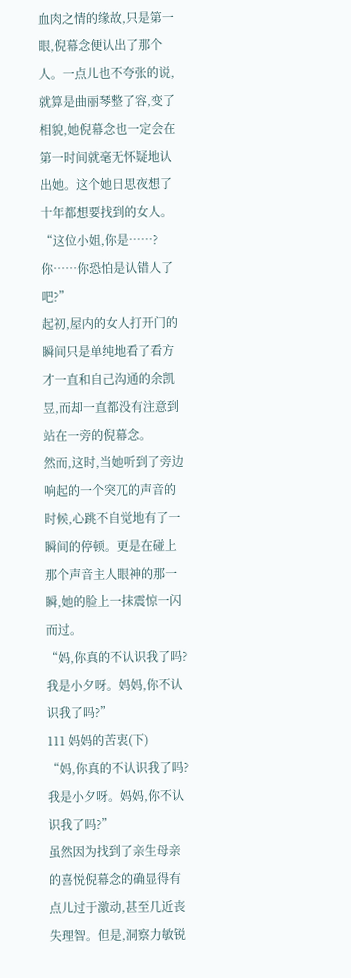血肉之情的缘故,只是第一眼,倪幕念便认出了那个人。一点儿也不夸张的说,就算是曲丽琴整了容,变了相貌,她倪幕念也一定会在第一时间就毫无怀疑地认出她。这个她日思夜想了十年都想要找到的女人。
“这位小姐,你是……?你……你恐怕是认错人了吧?”
起初,屋内的女人打开门的瞬间只是单纯地看了看方才一直和自己沟通的余凯昱,而却一直都没有注意到站在一旁的倪幕念。
然而,这时,当她听到了旁边响起的一个突兀的声音的时候,心跳不自觉地有了一瞬间的停顿。更是在碰上那个声音主人眼神的那一瞬,她的脸上一抹震惊一闪而过。
“妈,你真的不认识我了吗?我是小夕呀。妈妈,你不认识我了吗?”
111 妈妈的苦衷(下)
“妈,你真的不认识我了吗?我是小夕呀。妈妈,你不认识我了吗?”
虽然因为找到了亲生母亲的喜悦倪幕念的确显得有点儿过于激动,甚至几近丧失理智。但是,洞察力敏锐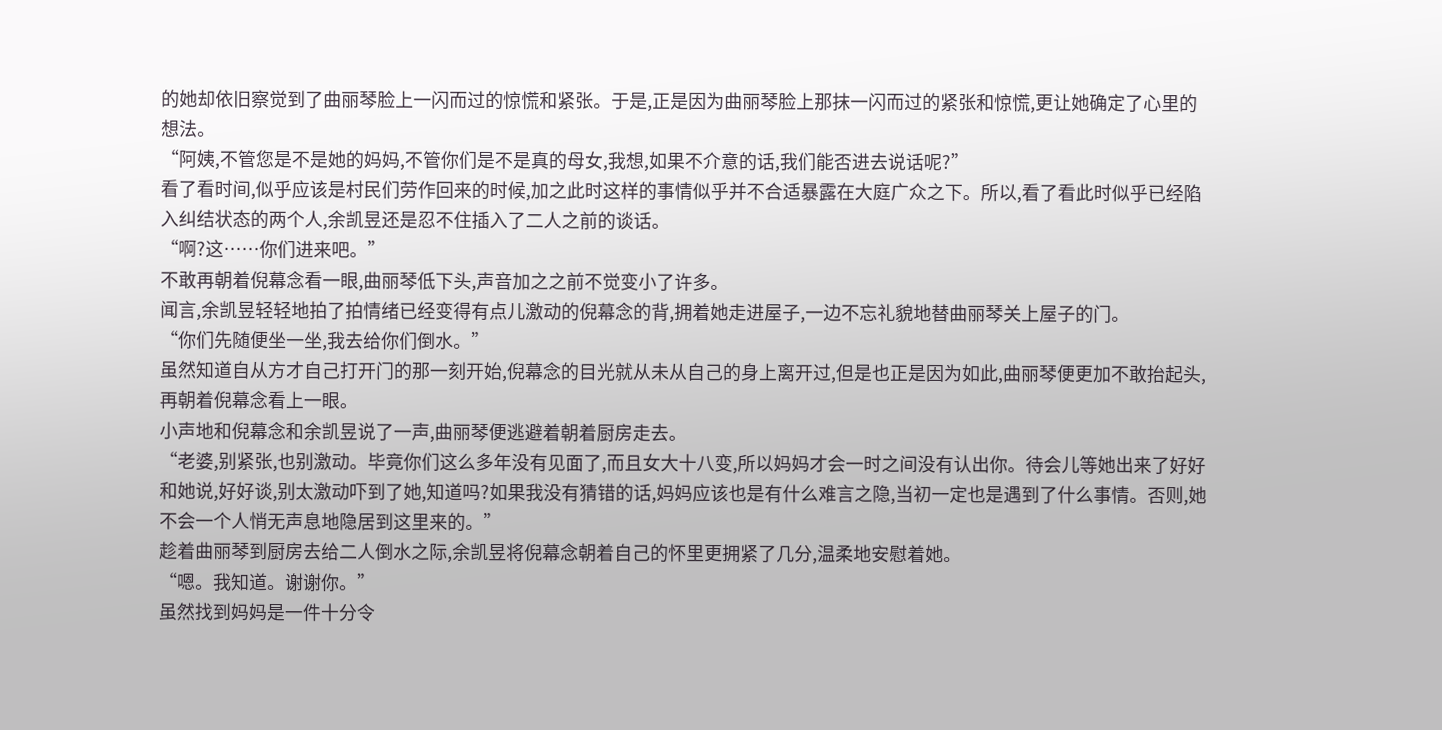的她却依旧察觉到了曲丽琴脸上一闪而过的惊慌和紧张。于是,正是因为曲丽琴脸上那抹一闪而过的紧张和惊慌,更让她确定了心里的想法。
“阿姨,不管您是不是她的妈妈,不管你们是不是真的母女,我想,如果不介意的话,我们能否进去说话呢?”
看了看时间,似乎应该是村民们劳作回来的时候,加之此时这样的事情似乎并不合适暴露在大庭广众之下。所以,看了看此时似乎已经陷入纠结状态的两个人,余凯昱还是忍不住插入了二人之前的谈话。
“啊?这……你们进来吧。”
不敢再朝着倪幕念看一眼,曲丽琴低下头,声音加之之前不觉变小了许多。
闻言,余凯昱轻轻地拍了拍情绪已经变得有点儿激动的倪幕念的背,拥着她走进屋子,一边不忘礼貌地替曲丽琴关上屋子的门。
“你们先随便坐一坐,我去给你们倒水。”
虽然知道自从方才自己打开门的那一刻开始,倪幕念的目光就从未从自己的身上离开过,但是也正是因为如此,曲丽琴便更加不敢抬起头,再朝着倪幕念看上一眼。
小声地和倪幕念和余凯昱说了一声,曲丽琴便逃避着朝着厨房走去。
“老婆,别紧张,也别激动。毕竟你们这么多年没有见面了,而且女大十八变,所以妈妈才会一时之间没有认出你。待会儿等她出来了好好和她说,好好谈,别太激动吓到了她,知道吗?如果我没有猜错的话,妈妈应该也是有什么难言之隐,当初一定也是遇到了什么事情。否则,她不会一个人悄无声息地隐居到这里来的。”
趁着曲丽琴到厨房去给二人倒水之际,余凯昱将倪幕念朝着自己的怀里更拥紧了几分,温柔地安慰着她。
“嗯。我知道。谢谢你。”
虽然找到妈妈是一件十分令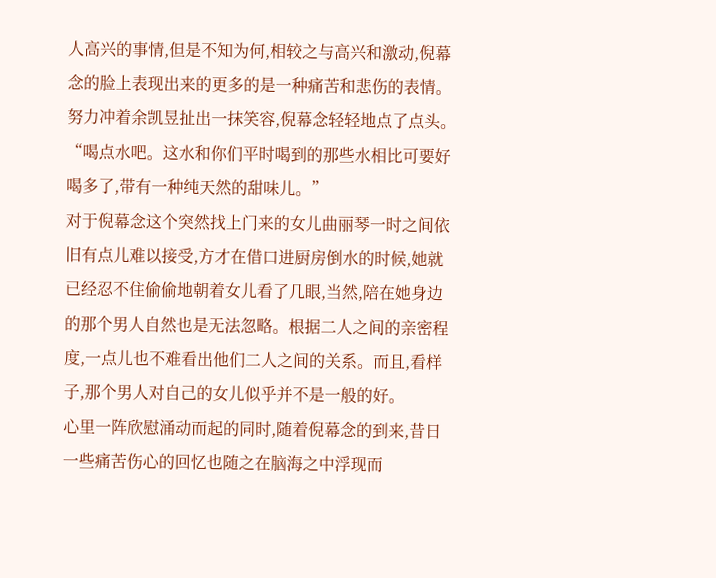人高兴的事情,但是不知为何,相较之与高兴和激动,倪幕念的脸上表现出来的更多的是一种痛苦和悲伤的表情。努力冲着余凯昱扯出一抹笑容,倪幕念轻轻地点了点头。
“喝点水吧。这水和你们平时喝到的那些水相比可要好喝多了,带有一种纯天然的甜味儿。”
对于倪幕念这个突然找上门来的女儿曲丽琴一时之间依旧有点儿难以接受,方才在借口进厨房倒水的时候,她就已经忍不住偷偷地朝着女儿看了几眼,当然,陪在她身边的那个男人自然也是无法忽略。根据二人之间的亲密程度,一点儿也不难看出他们二人之间的关系。而且,看样子,那个男人对自己的女儿似乎并不是一般的好。
心里一阵欣慰涌动而起的同时,随着倪幕念的到来,昔日一些痛苦伤心的回忆也随之在脑海之中浮现而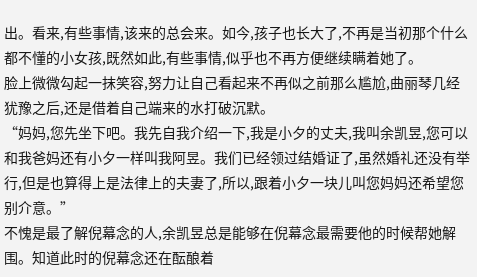出。看来,有些事情,该来的总会来。如今,孩子也长大了,不再是当初那个什么都不懂的小女孩,既然如此,有些事情,似乎也不再方便继续瞒着她了。
脸上微微勾起一抹笑容,努力让自己看起来不再似之前那么尴尬,曲丽琴几经犹豫之后,还是借着自己端来的水打破沉默。
“妈妈,您先坐下吧。我先自我介绍一下,我是小夕的丈夫,我叫余凯昱,您可以和我爸妈还有小夕一样叫我阿昱。我们已经领过结婚证了,虽然婚礼还没有举行,但是也算得上是法律上的夫妻了,所以,跟着小夕一块儿叫您妈妈还希望您别介意。”
不愧是最了解倪幕念的人,余凯昱总是能够在倪幕念最需要他的时候帮她解围。知道此时的倪幕念还在酝酿着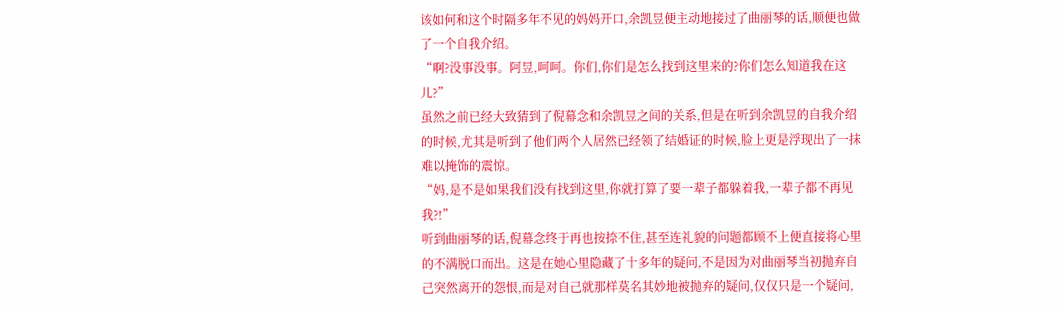该如何和这个时隔多年不见的妈妈开口,余凯昱便主动地接过了曲丽琴的话,顺便也做了一个自我介绍。
“啊?没事没事。阿昱,呵呵。你们,你们是怎么找到这里来的?你们怎么知道我在这儿?”
虽然之前已经大致猜到了倪幕念和余凯昱之间的关系,但是在听到余凯昱的自我介绍的时候,尤其是听到了他们两个人居然已经领了结婚证的时候,脸上更是浮现出了一抹难以掩饰的震惊。
“妈,是不是如果我们没有找到这里,你就打算了要一辈子都躲着我,一辈子都不再见我?!”
听到曲丽琴的话,倪幕念终于再也按捺不住,甚至连礼貌的问题都顾不上便直接将心里的不满脱口而出。这是在她心里隐藏了十多年的疑问,不是因为对曲丽琴当初抛弃自己突然离开的怨恨,而是对自己就那样莫名其妙地被抛弃的疑问,仅仅只是一个疑问,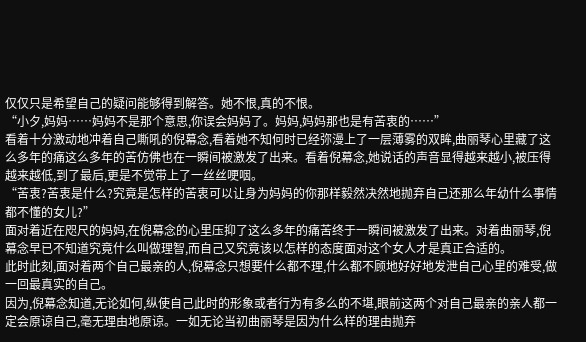仅仅只是希望自己的疑问能够得到解答。她不恨,真的不恨。
“小夕,妈妈……妈妈不是那个意思,你误会妈妈了。妈妈,妈妈那也是有苦衷的……”
看着十分激动地冲着自己嘶吼的倪幕念,看着她不知何时已经弥漫上了一层薄雾的双眸,曲丽琴心里藏了这么多年的痛这么多年的苦仿佛也在一瞬间被激发了出来。看着倪幕念,她说话的声音显得越来越小,被压得越来越低,到了最后,更是不觉带上了一丝丝哽咽。
“苦衷?苦衷是什么?究竟是怎样的苦衷可以让身为妈妈的你那样毅然决然地抛弃自己还那么年幼什么事情都不懂的女儿?”
面对着近在咫尺的妈妈,在倪幕念的心里压抑了这么多年的痛苦终于一瞬间被激发了出来。对着曲丽琴,倪幕念早已不知道究竟什么叫做理智,而自己又究竟该以怎样的态度面对这个女人才是真正合适的。
此时此刻,面对着两个自己最亲的人,倪幕念只想要什么都不理,什么都不顾地好好地发泄自己心里的难受,做一回最真实的自己。
因为,倪幕念知道,无论如何,纵使自己此时的形象或者行为有多么的不堪,眼前这两个对自己最亲的亲人都一定会原谅自己,毫无理由地原谅。一如无论当初曲丽琴是因为什么样的理由抛弃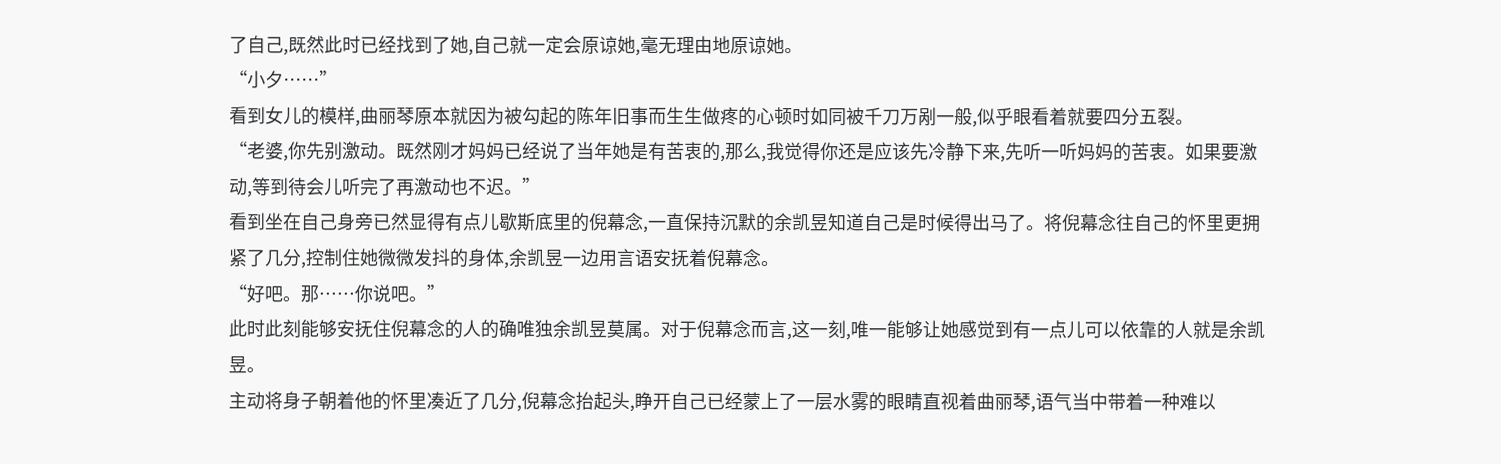了自己,既然此时已经找到了她,自己就一定会原谅她,毫无理由地原谅她。
“小夕……”
看到女儿的模样,曲丽琴原本就因为被勾起的陈年旧事而生生做疼的心顿时如同被千刀万剐一般,似乎眼看着就要四分五裂。
“老婆,你先别激动。既然刚才妈妈已经说了当年她是有苦衷的,那么,我觉得你还是应该先冷静下来,先听一听妈妈的苦衷。如果要激动,等到待会儿听完了再激动也不迟。”
看到坐在自己身旁已然显得有点儿歇斯底里的倪幕念,一直保持沉默的余凯昱知道自己是时候得出马了。将倪幕念往自己的怀里更拥紧了几分,控制住她微微发抖的身体,余凯昱一边用言语安抚着倪幕念。
“好吧。那……你说吧。”
此时此刻能够安抚住倪幕念的人的确唯独余凯昱莫属。对于倪幕念而言,这一刻,唯一能够让她感觉到有一点儿可以依靠的人就是余凯昱。
主动将身子朝着他的怀里凑近了几分,倪幕念抬起头,睁开自己已经蒙上了一层水雾的眼睛直视着曲丽琴,语气当中带着一种难以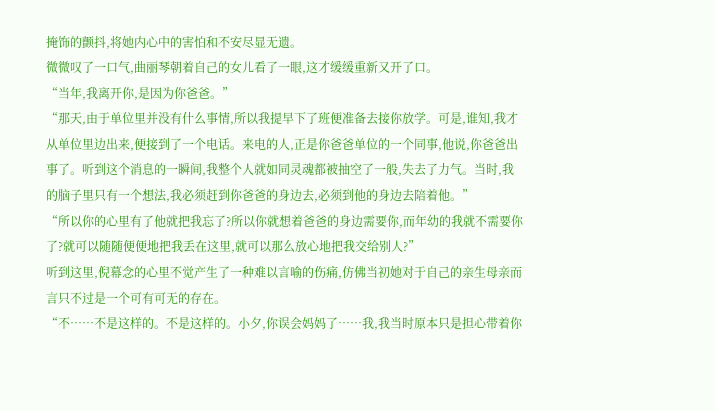掩饰的颤抖,将她内心中的害怕和不安尽显无遗。
微微叹了一口气,曲丽琴朝着自己的女儿看了一眼,这才缓缓重新又开了口。
“当年,我离开你,是因为你爸爸。”
“那天,由于单位里并没有什么事情,所以我提早下了班便准备去接你放学。可是,谁知,我才从单位里边出来,便接到了一个电话。来电的人,正是你爸爸单位的一个同事,他说,你爸爸出事了。听到这个消息的一瞬间,我整个人就如同灵魂都被抽空了一般,失去了力气。当时,我的脑子里只有一个想法,我必须赶到你爸爸的身边去,必须到他的身边去陪着他。”
“所以你的心里有了他就把我忘了?所以你就想着爸爸的身边需要你,而年幼的我就不需要你了?就可以随随便便地把我丢在这里,就可以那么放心地把我交给别人?”
听到这里,倪幕念的心里不觉产生了一种难以言喻的伤痛,仿佛当初她对于自己的亲生母亲而言只不过是一个可有可无的存在。
“不……不是这样的。不是这样的。小夕,你误会妈妈了……我,我当时原本只是担心带着你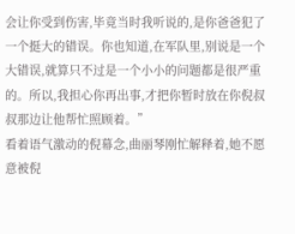会让你受到伤害,毕竟当时我听说的,是你爸爸犯了一个挺大的错误。你也知道,在军队里,别说是一个大错误,就算只不过是一个小小的问题都是很严重的。所以,我担心你再出事,才把你暂时放在你倪叔叔那边让他帮忙照顾着。”
看着语气激动的倪幕念,曲丽琴刚忙解释着,她不愿意被倪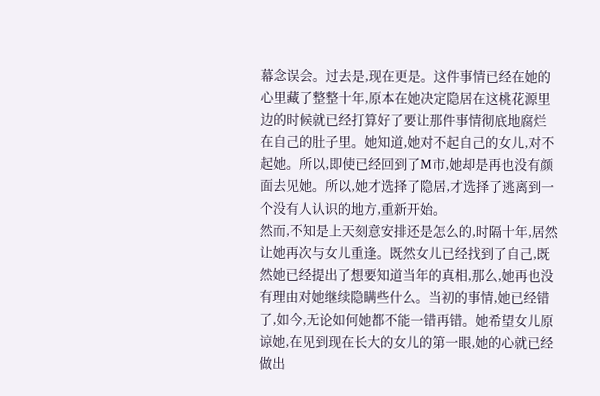幕念误会。过去是,现在更是。这件事情已经在她的心里藏了整整十年,原本在她决定隐居在这桃花源里边的时候就已经打算好了要让那件事情彻底地腐烂在自己的肚子里。她知道,她对不起自己的女儿,对不起她。所以,即使已经回到了M市,她却是再也没有颜面去见她。所以,她才选择了隐居,才选择了逃离到一个没有人认识的地方,重新开始。
然而,不知是上天刻意安排还是怎么的,时隔十年,居然让她再次与女儿重逢。既然女儿已经找到了自己,既然她已经提出了想要知道当年的真相,那么,她再也没有理由对她继续隐瞒些什么。当初的事情,她已经错了,如今,无论如何她都不能一错再错。她希望女儿原谅她,在见到现在长大的女儿的第一眼,她的心就已经做出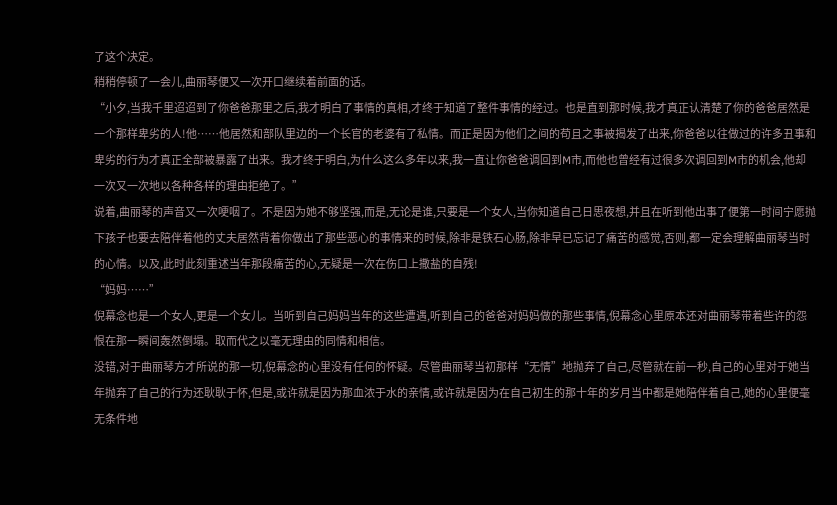了这个决定。
稍稍停顿了一会儿,曲丽琴便又一次开口继续着前面的话。
“小夕,当我千里迢迢到了你爸爸那里之后,我才明白了事情的真相,才终于知道了整件事情的经过。也是直到那时候,我才真正认清楚了你的爸爸居然是一个那样卑劣的人!他……他居然和部队里边的一个长官的老婆有了私情。而正是因为他们之间的苟且之事被揭发了出来,你爸爸以往做过的许多丑事和卑劣的行为才真正全部被暴露了出来。我才终于明白,为什么这么多年以来,我一直让你爸爸调回到M市,而他也曾经有过很多次调回到M市的机会,他却一次又一次地以各种各样的理由拒绝了。”
说着,曲丽琴的声音又一次哽咽了。不是因为她不够坚强,而是,无论是谁,只要是一个女人,当你知道自己日思夜想,并且在听到他出事了便第一时间宁愿抛下孩子也要去陪伴着他的丈夫居然背着你做出了那些恶心的事情来的时候,除非是铁石心肠,除非早已忘记了痛苦的感觉,否则,都一定会理解曲丽琴当时的心情。以及,此时此刻重述当年那段痛苦的心,无疑是一次在伤口上撒盐的自残!
“妈妈……”
倪幕念也是一个女人,更是一个女儿。当听到自己妈妈当年的这些遭遇,听到自己的爸爸对妈妈做的那些事情,倪幕念心里原本还对曲丽琴带着些许的怨恨在那一瞬间轰然倒塌。取而代之以毫无理由的同情和相信。
没错,对于曲丽琴方才所说的那一切,倪幕念的心里没有任何的怀疑。尽管曲丽琴当初那样“无情”地抛弃了自己,尽管就在前一秒,自己的心里对于她当年抛弃了自己的行为还耿耿于怀,但是,或许就是因为那血浓于水的亲情,或许就是因为在自己初生的那十年的岁月当中都是她陪伴着自己,她的心里便毫无条件地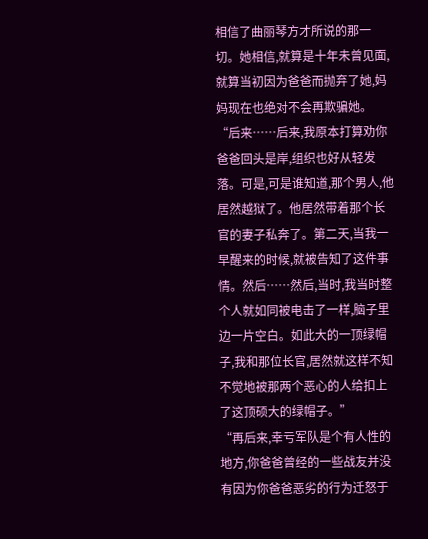相信了曲丽琴方才所说的那一切。她相信,就算是十年未曾见面,就算当初因为爸爸而抛弃了她,妈妈现在也绝对不会再欺骗她。
“后来……后来,我原本打算劝你爸爸回头是岸,组织也好从轻发落。可是,可是谁知道,那个男人,他居然越狱了。他居然带着那个长官的妻子私奔了。第二天,当我一早醒来的时候,就被告知了这件事情。然后……然后,当时,我当时整个人就如同被电击了一样,脑子里边一片空白。如此大的一顶绿帽子,我和那位长官,居然就这样不知不觉地被那两个恶心的人给扣上了这顶硕大的绿帽子。”
“再后来,幸亏军队是个有人性的地方,你爸爸曾经的一些战友并没有因为你爸爸恶劣的行为迁怒于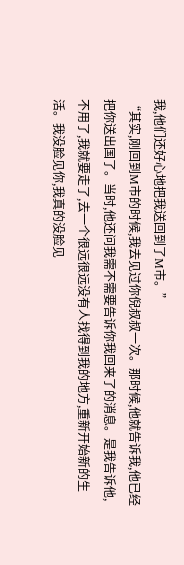我,他们还好心地把我送回到了M市。”
“其实,刚回到M市的时候,我去见过你倪叔叔一次。那时候,他就告诉我,他已经把你送出国了。当时,他还问我需不需要告诉你我回来了的消息。是我告诉他,不用了,我就要走了,去一个很远很远没有人找得到我的地方,重新开始新的生活。我没脸见你,我真的没脸见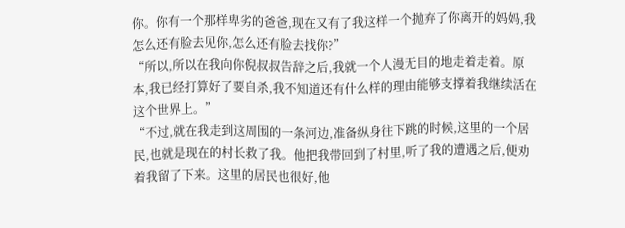你。你有一个那样卑劣的爸爸,现在又有了我这样一个抛弃了你离开的妈妈,我怎么还有脸去见你,怎么还有脸去找你?”
“所以,所以在我向你倪叔叔告辞之后,我就一个人漫无目的地走着走着。原本,我已经打算好了要自杀,我不知道还有什么样的理由能够支撑着我继续活在这个世界上。”
“不过,就在我走到这周围的一条河边,准备纵身往下跳的时候,这里的一个居民,也就是现在的村长救了我。他把我带回到了村里,听了我的遭遇之后,便劝着我留了下来。这里的居民也很好,他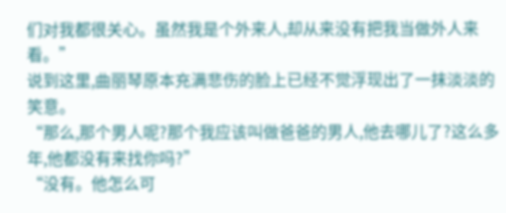们对我都很关心。虽然我是个外来人,却从来没有把我当做外人来看。”
说到这里,曲丽琴原本充满悲伤的脸上已经不觉浮现出了一抹淡淡的笑意。
“那么,那个男人呢?那个我应该叫做爸爸的男人,他去哪儿了?这么多年,他都没有来找你吗?”
“没有。他怎么可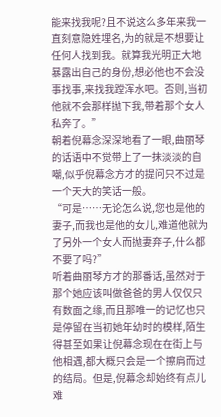能来找我呢?且不说这么多年来我一直刻意隐姓埋名,为的就是不想要让任何人找到我。就算我光明正大地暴露出自己的身份,想必他也不会没事找事,来找我蹚浑水吧。否则,当初他就不会那样抛下我,带着那个女人私奔了。”
朝着倪幕念深深地看了一眼,曲丽琴的话语中不觉带上了一抹淡淡的自嘲,似乎倪幕念方才的提问只不过是一个天大的笑话一般。
“可是……无论怎么说,您也是他的妻子,而我也是他的女儿,难道他就为了另外一个女人而抛妻弃子,什么都不要了吗?”
听着曲丽琴方才的那番话,虽然对于那个她应该叫做爸爸的男人仅仅只有数面之缘,而且那唯一的记忆也只是停留在当初她年幼时的模样,陌生得甚至如果让倪幕念现在在街上与他相遇,都大概只会是一个擦肩而过的结局。但是,倪幕念却始终有点儿难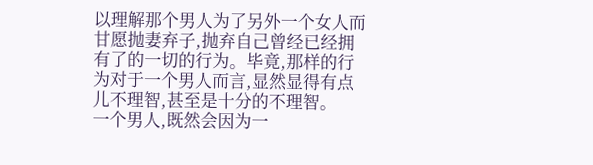以理解那个男人为了另外一个女人而甘愿抛妻弃子,抛弃自己曾经已经拥有了的一切的行为。毕竟,那样的行为对于一个男人而言,显然显得有点儿不理智,甚至是十分的不理智。
一个男人,既然会因为一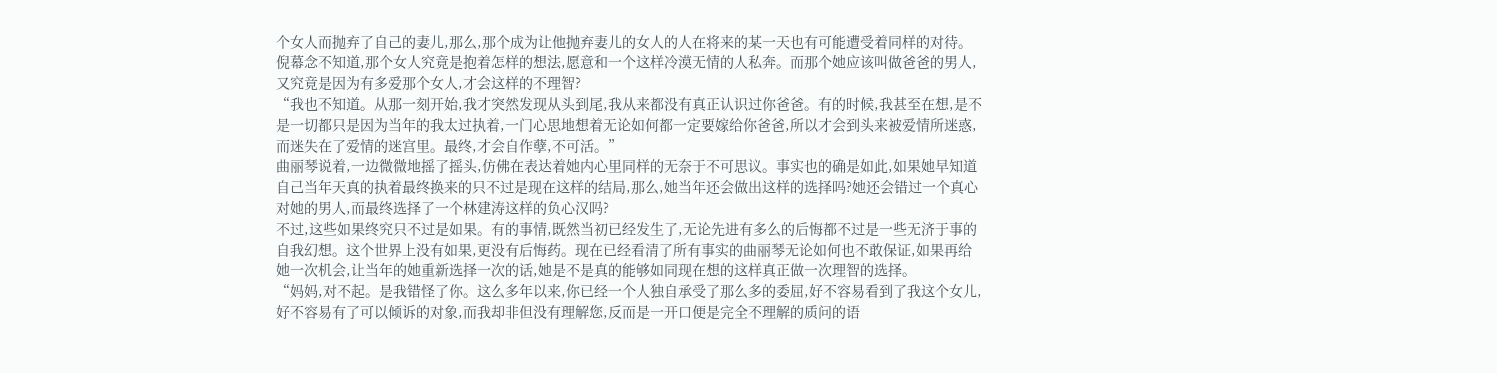个女人而抛弃了自己的妻儿,那么,那个成为让他抛弃妻儿的女人的人在将来的某一天也有可能遭受着同样的对待。倪幕念不知道,那个女人究竟是抱着怎样的想法,愿意和一个这样冷漠无情的人私奔。而那个她应该叫做爸爸的男人,又究竟是因为有多爱那个女人,才会这样的不理智?
“我也不知道。从那一刻开始,我才突然发现从头到尾,我从来都没有真正认识过你爸爸。有的时候,我甚至在想,是不是一切都只是因为当年的我太过执着,一门心思地想着无论如何都一定要嫁给你爸爸,所以才会到头来被爱情所迷惑,而迷失在了爱情的迷宫里。最终,才会自作孽,不可活。”
曲丽琴说着,一边微微地摇了摇头,仿佛在表达着她内心里同样的无奈于不可思议。事实也的确是如此,如果她早知道自己当年天真的执着最终换来的只不过是现在这样的结局,那么,她当年还会做出这样的选择吗?她还会错过一个真心对她的男人,而最终选择了一个林建涛这样的负心汉吗?
不过,这些如果终究只不过是如果。有的事情,既然当初已经发生了,无论先进有多么的后悔都不过是一些无济于事的自我幻想。这个世界上没有如果,更没有后悔药。现在已经看清了所有事实的曲丽琴无论如何也不敢保证,如果再给她一次机会,让当年的她重新选择一次的话,她是不是真的能够如同现在想的这样真正做一次理智的选择。
“妈妈,对不起。是我错怪了你。这么多年以来,你已经一个人独自承受了那么多的委屈,好不容易看到了我这个女儿,好不容易有了可以倾诉的对象,而我却非但没有理解您,反而是一开口便是完全不理解的质问的语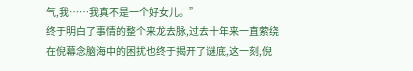气,我……我真不是一个好女儿。”
终于明白了事情的整个来龙去脉,过去十年来一直萦绕在倪幕念脑海中的困扰也终于揭开了谜底,这一刻,倪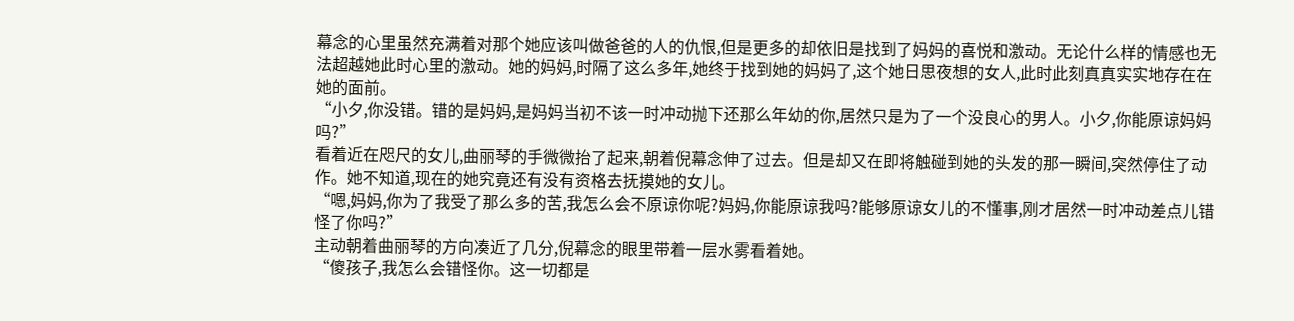幕念的心里虽然充满着对那个她应该叫做爸爸的人的仇恨,但是更多的却依旧是找到了妈妈的喜悦和激动。无论什么样的情感也无法超越她此时心里的激动。她的妈妈,时隔了这么多年,她终于找到她的妈妈了,这个她日思夜想的女人,此时此刻真真实实地存在在她的面前。
“小夕,你没错。错的是妈妈,是妈妈当初不该一时冲动抛下还那么年幼的你,居然只是为了一个没良心的男人。小夕,你能原谅妈妈吗?”
看着近在咫尺的女儿,曲丽琴的手微微抬了起来,朝着倪幕念伸了过去。但是却又在即将触碰到她的头发的那一瞬间,突然停住了动作。她不知道,现在的她究竟还有没有资格去抚摸她的女儿。
“嗯,妈妈,你为了我受了那么多的苦,我怎么会不原谅你呢?妈妈,你能原谅我吗?能够原谅女儿的不懂事,刚才居然一时冲动差点儿错怪了你吗?”
主动朝着曲丽琴的方向凑近了几分,倪幕念的眼里带着一层水雾看着她。
“傻孩子,我怎么会错怪你。这一切都是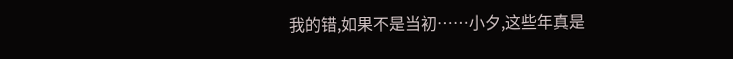我的错,如果不是当初……小夕,这些年真是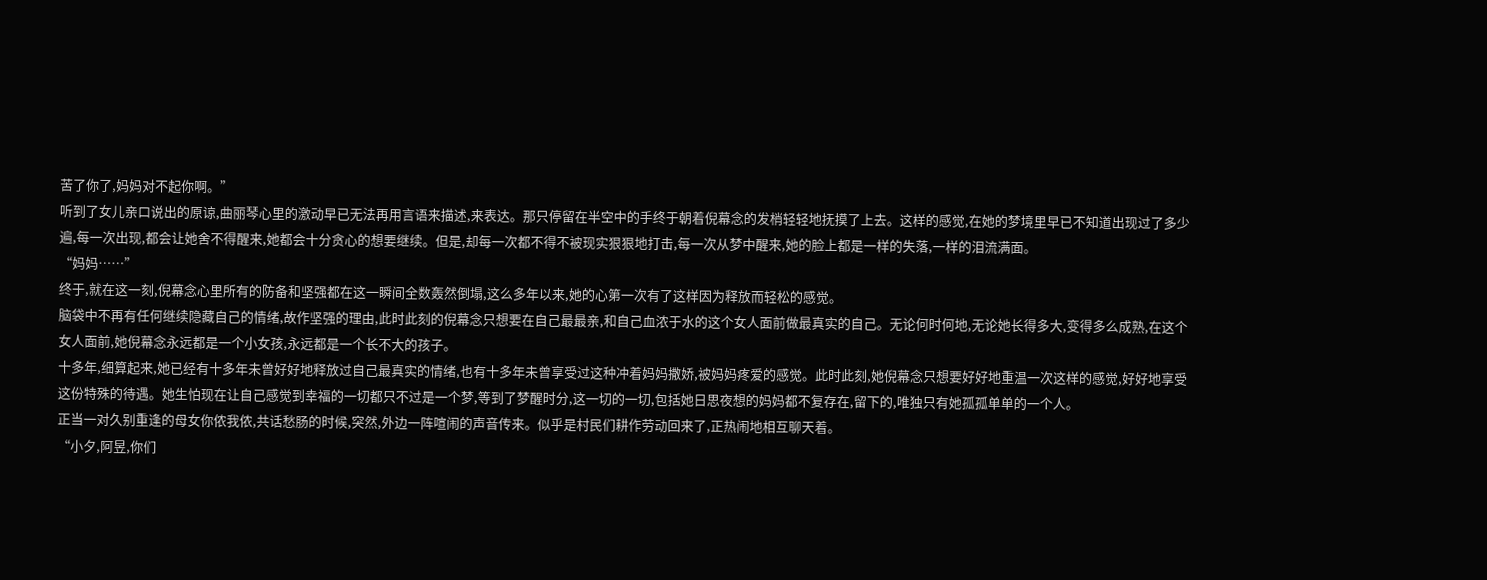苦了你了,妈妈对不起你啊。”
听到了女儿亲口说出的原谅,曲丽琴心里的激动早已无法再用言语来描述,来表达。那只停留在半空中的手终于朝着倪幕念的发梢轻轻地抚摸了上去。这样的感觉,在她的梦境里早已不知道出现过了多少遍,每一次出现,都会让她舍不得醒来,她都会十分贪心的想要继续。但是,却每一次都不得不被现实狠狠地打击,每一次从梦中醒来,她的脸上都是一样的失落,一样的泪流满面。
“妈妈……”
终于,就在这一刻,倪幕念心里所有的防备和坚强都在这一瞬间全数轰然倒塌,这么多年以来,她的心第一次有了这样因为释放而轻松的感觉。
脑袋中不再有任何继续隐藏自己的情绪,故作坚强的理由,此时此刻的倪幕念只想要在自己最最亲,和自己血浓于水的这个女人面前做最真实的自己。无论何时何地,无论她长得多大,变得多么成熟,在这个女人面前,她倪幕念永远都是一个小女孩,永远都是一个长不大的孩子。
十多年,细算起来,她已经有十多年未曾好好地释放过自己最真实的情绪,也有十多年未曾享受过这种冲着妈妈撒娇,被妈妈疼爱的感觉。此时此刻,她倪幕念只想要好好地重温一次这样的感觉,好好地享受这份特殊的待遇。她生怕现在让自己感觉到幸福的一切都只不过是一个梦,等到了梦醒时分,这一切的一切,包括她日思夜想的妈妈都不复存在,留下的,唯独只有她孤孤单单的一个人。
正当一对久别重逢的母女你侬我侬,共话愁肠的时候,突然,外边一阵喧闹的声音传来。似乎是村民们耕作劳动回来了,正热闹地相互聊天着。
“小夕,阿昱,你们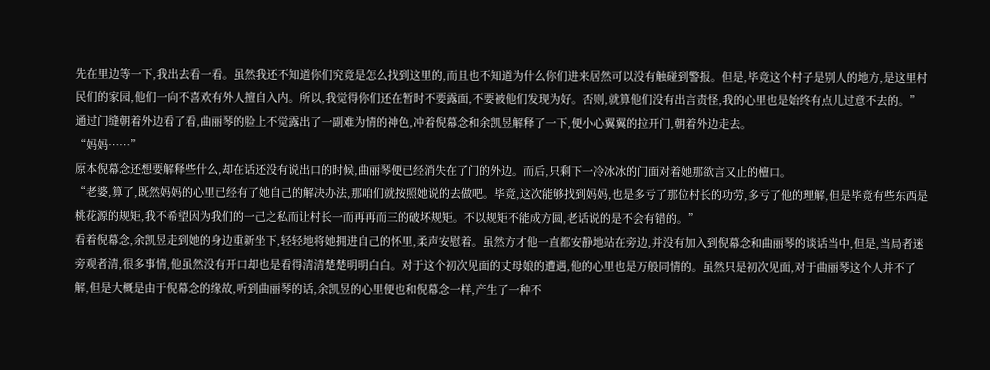先在里边等一下,我出去看一看。虽然我还不知道你们究竟是怎么找到这里的,而且也不知道为什么你们进来居然可以没有触碰到警报。但是,毕竟这个村子是别人的地方,是这里村民们的家园,他们一向不喜欢有外人擅自入内。所以,我觉得你们还在暂时不要露面,不要被他们发现为好。否则,就算他们没有出言责怪,我的心里也是始终有点儿过意不去的。”
通过门缝朝着外边看了看,曲丽琴的脸上不觉露出了一副难为情的神色,冲着倪幕念和余凯昱解释了一下,便小心翼翼的拉开门,朝着外边走去。
“妈妈……”
原本倪幕念还想要解释些什么,却在话还没有说出口的时候,曲丽琴便已经消失在了门的外边。而后,只剩下一冷冰冰的门面对着她那欲言又止的檀口。
“老婆,算了,既然妈妈的心里已经有了她自己的解决办法,那咱们就按照她说的去做吧。毕竟,这次能够找到妈妈,也是多亏了那位村长的功劳,多亏了他的理解,但是毕竟有些东西是桃花源的规矩,我不希望因为我们的一己之私而让村长一而再再而三的破坏规矩。不以规矩不能成方圆,老话说的是不会有错的。”
看着倪幕念,余凯昱走到她的身边重新坐下,轻轻地将她拥进自己的怀里,柔声安慰着。虽然方才他一直都安静地站在旁边,并没有加入到倪幕念和曲丽琴的谈话当中,但是,当局者迷旁观者清,很多事情,他虽然没有开口却也是看得清清楚楚明明白白。对于这个初次见面的丈母娘的遭遇,他的心里也是万般同情的。虽然只是初次见面,对于曲丽琴这个人并不了解,但是大概是由于倪幕念的缘故,听到曲丽琴的话,余凯昱的心里便也和倪幕念一样,产生了一种不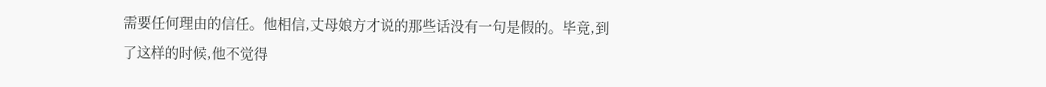需要任何理由的信任。他相信,丈母娘方才说的那些话没有一句是假的。毕竟,到了这样的时候,他不觉得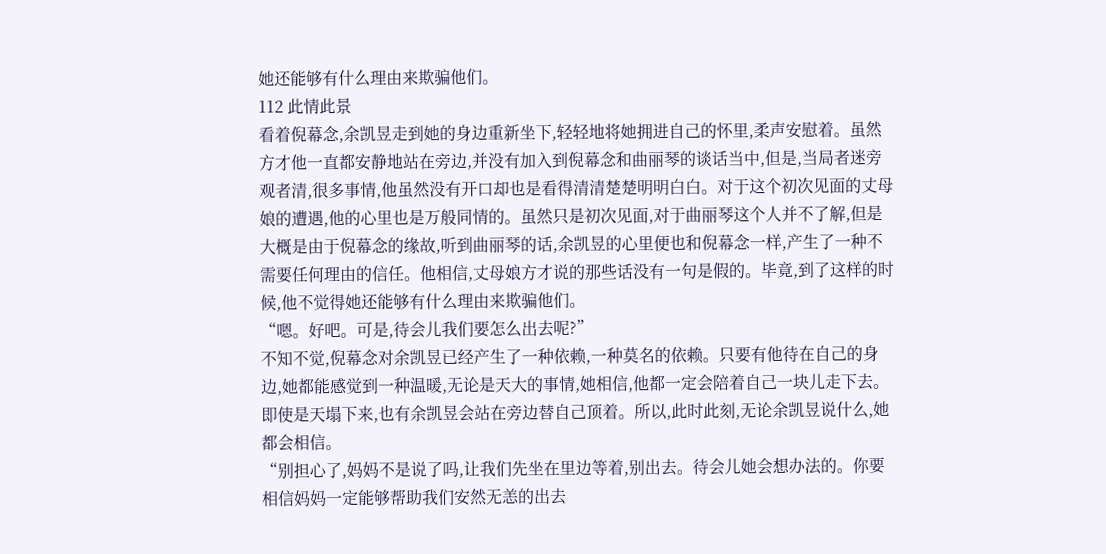她还能够有什么理由来欺骗他们。
112 此情此景
看着倪幕念,余凯昱走到她的身边重新坐下,轻轻地将她拥进自己的怀里,柔声安慰着。虽然方才他一直都安静地站在旁边,并没有加入到倪幕念和曲丽琴的谈话当中,但是,当局者迷旁观者清,很多事情,他虽然没有开口却也是看得清清楚楚明明白白。对于这个初次见面的丈母娘的遭遇,他的心里也是万般同情的。虽然只是初次见面,对于曲丽琴这个人并不了解,但是大概是由于倪幕念的缘故,听到曲丽琴的话,余凯昱的心里便也和倪幕念一样,产生了一种不需要任何理由的信任。他相信,丈母娘方才说的那些话没有一句是假的。毕竟,到了这样的时候,他不觉得她还能够有什么理由来欺骗他们。
“嗯。好吧。可是,待会儿我们要怎么出去呢?”
不知不觉,倪幕念对余凯昱已经产生了一种依赖,一种莫名的依赖。只要有他待在自己的身边,她都能感觉到一种温暖,无论是天大的事情,她相信,他都一定会陪着自己一块儿走下去。即使是天塌下来,也有余凯昱会站在旁边替自己顶着。所以,此时此刻,无论余凯昱说什么,她都会相信。
“别担心了,妈妈不是说了吗,让我们先坐在里边等着,别出去。待会儿她会想办法的。你要相信妈妈一定能够帮助我们安然无恙的出去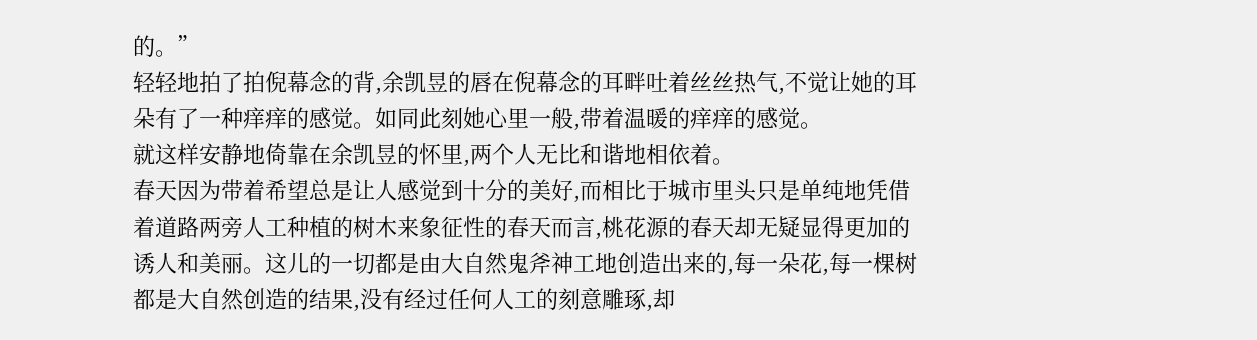的。”
轻轻地拍了拍倪幕念的背,余凯昱的唇在倪幕念的耳畔吐着丝丝热气,不觉让她的耳朵有了一种痒痒的感觉。如同此刻她心里一般,带着温暖的痒痒的感觉。
就这样安静地倚靠在余凯昱的怀里,两个人无比和谐地相依着。
春天因为带着希望总是让人感觉到十分的美好,而相比于城市里头只是单纯地凭借着道路两旁人工种植的树木来象征性的春天而言,桃花源的春天却无疑显得更加的诱人和美丽。这儿的一切都是由大自然鬼斧神工地创造出来的,每一朵花,每一棵树都是大自然创造的结果,没有经过任何人工的刻意雕琢,却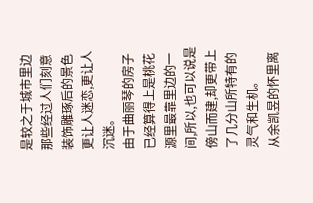是较之于城市里边那些经过人们刻意装饰雕琢后的景色更让人迷恋,更让人沉迷。
由于曲丽琴的房子已经算得上是桃花源里最靠里边的一间,所以,也可以说是傍山而建,却更带上了几分山所特有的灵气和生机。
从余凯昱的怀里离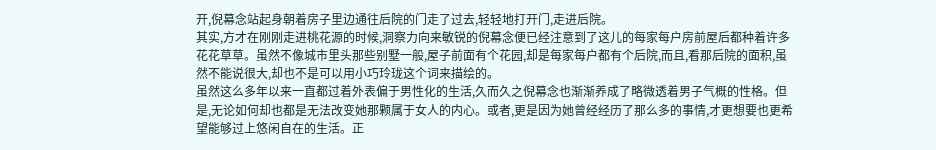开,倪幕念站起身朝着房子里边通往后院的门走了过去,轻轻地打开门,走进后院。
其实,方才在刚刚走进桃花源的时候,洞察力向来敏锐的倪幕念便已经注意到了这儿的每家每户房前屋后都种着许多花花草草。虽然不像城市里头那些别墅一般,屋子前面有个花园,却是每家每户都有个后院,而且,看那后院的面积,虽然不能说很大,却也不是可以用小巧玲珑这个词来描绘的。
虽然这么多年以来一直都过着外表偏于男性化的生活,久而久之倪幕念也渐渐养成了略微透着男子气概的性格。但是,无论如何却也都是无法改变她那颗属于女人的内心。或者,更是因为她曾经经历了那么多的事情,才更想要也更希望能够过上悠闲自在的生活。正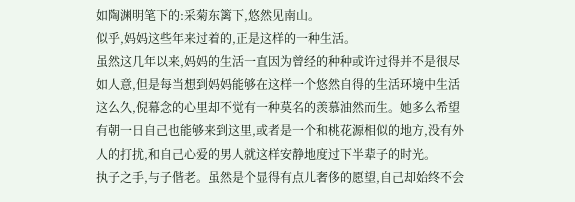如陶渊明笔下的:采菊东篱下,悠然见南山。
似乎,妈妈这些年来过着的,正是这样的一种生活。
虽然这几年以来,妈妈的生活一直因为曾经的种种或许过得并不是很尽如人意,但是每当想到妈妈能够在这样一个悠然自得的生活环境中生活这么久,倪幕念的心里却不觉有一种莫名的羡慕油然而生。她多么希望有朝一日自己也能够来到这里,或者是一个和桃花源相似的地方,没有外人的打扰,和自己心爱的男人就这样安静地度过下半辈子的时光。
执子之手,与子偕老。虽然是个显得有点儿奢侈的愿望,自己却始终不会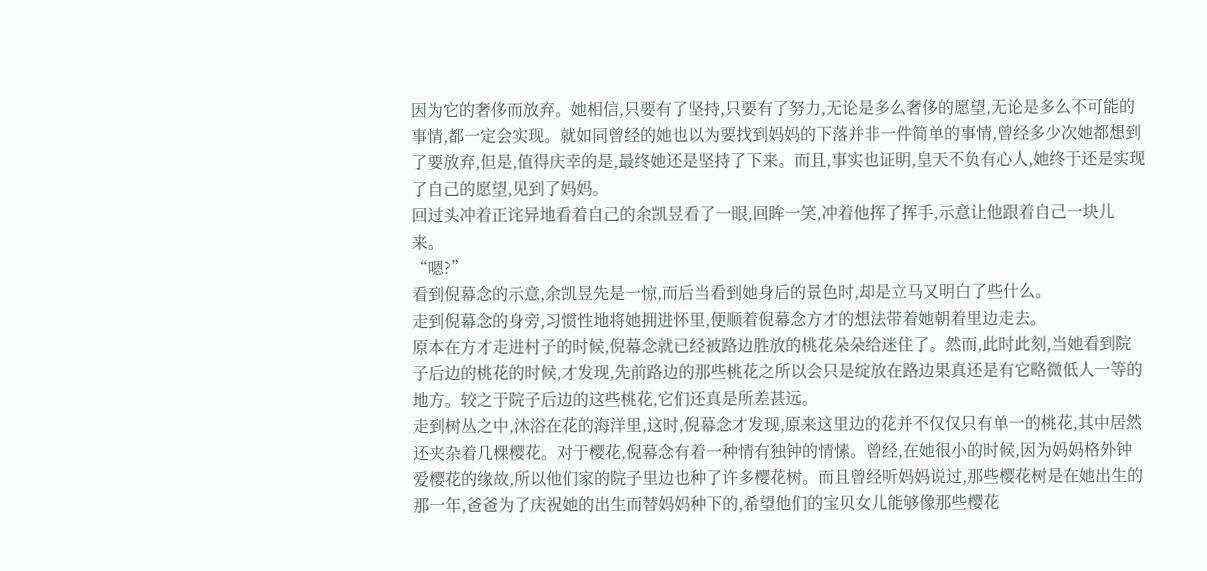因为它的奢侈而放弃。她相信,只要有了坚持,只要有了努力,无论是多么奢侈的愿望,无论是多么不可能的事情,都一定会实现。就如同曾经的她也以为要找到妈妈的下落并非一件简单的事情,曾经多少次她都想到了要放弃,但是,值得庆幸的是,最终她还是坚持了下来。而且,事实也证明,皇天不负有心人,她终于还是实现了自己的愿望,见到了妈妈。
回过头冲着正诧异地看着自己的余凯昱看了一眼,回眸一笑,冲着他挥了挥手,示意让他跟着自己一块儿来。
“嗯?”
看到倪幕念的示意,余凯昱先是一惊,而后当看到她身后的景色时,却是立马又明白了些什么。
走到倪幕念的身旁,习惯性地将她拥进怀里,便顺着倪幕念方才的想法带着她朝着里边走去。
原本在方才走进村子的时候,倪幕念就已经被路边胜放的桃花朵朵给迷住了。然而,此时此刻,当她看到院子后边的桃花的时候,才发现,先前路边的那些桃花之所以会只是绽放在路边果真还是有它略微低人一等的地方。较之于院子后边的这些桃花,它们还真是所差甚远。
走到树丛之中,沐浴在花的海洋里,这时,倪幕念才发现,原来这里边的花并不仅仅只有单一的桃花,其中居然还夹杂着几棵樱花。对于樱花,倪幕念有着一种情有独钟的情愫。曾经,在她很小的时候,因为妈妈格外钟爱樱花的缘故,所以他们家的院子里边也种了许多樱花树。而且曾经听妈妈说过,那些樱花树是在她出生的那一年,爸爸为了庆祝她的出生而替妈妈种下的,希望他们的宝贝女儿能够像那些樱花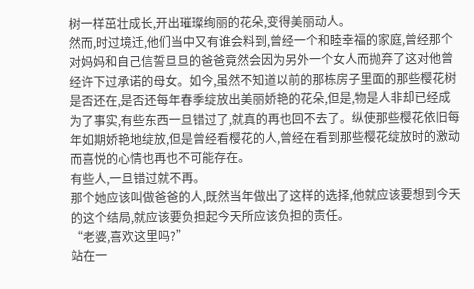树一样茁壮成长,开出璀璨绚丽的花朵,变得美丽动人。
然而,时过境迁,他们当中又有谁会料到,曾经一个和睦幸福的家庭,曾经那个对妈妈和自己信誓旦旦的爸爸竟然会因为另外一个女人而抛弃了这对他曾经许下过承诺的母女。如今,虽然不知道以前的那栋房子里面的那些樱花树是否还在,是否还每年春季绽放出美丽娇艳的花朵,但是,物是人非却已经成为了事实,有些东西一旦错过了,就真的再也回不去了。纵使那些樱花依旧每年如期娇艳地绽放,但是曾经看樱花的人,曾经在看到那些樱花绽放时的激动而喜悦的心情也再也不可能存在。
有些人,一旦错过就不再。
那个她应该叫做爸爸的人,既然当年做出了这样的选择,他就应该要想到今天的这个结局,就应该要负担起今天所应该负担的责任。
“老婆,喜欢这里吗?”
站在一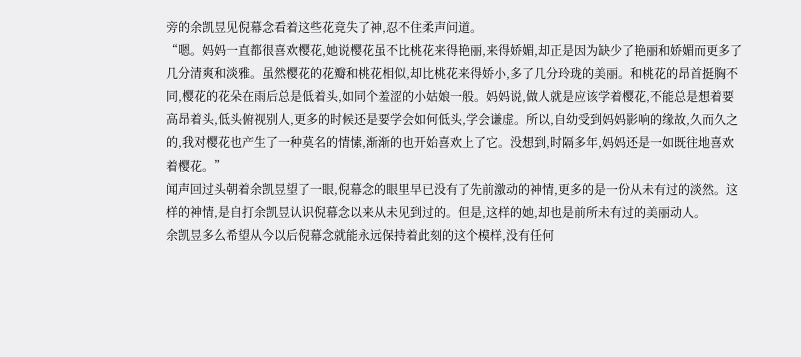旁的余凯昱见倪幕念看着这些花竟失了神,忍不住柔声问道。
“嗯。妈妈一直都很喜欢樱花,她说樱花虽不比桃花来得艳丽,来得娇媚,却正是因为缺少了艳丽和娇媚而更多了几分清爽和淡雅。虽然樱花的花瓣和桃花相似,却比桃花来得娇小,多了几分玲珑的美丽。和桃花的昂首挺胸不同,樱花的花朵在雨后总是低着头,如同个羞涩的小姑娘一般。妈妈说,做人就是应该学着樱花,不能总是想着要高昂着头,低头俯视别人,更多的时候还是要学会如何低头,学会谦虚。所以,自幼受到妈妈影响的缘故,久而久之的,我对樱花也产生了一种莫名的情愫,渐渐的也开始喜欢上了它。没想到,时隔多年,妈妈还是一如既往地喜欢着樱花。”
闻声回过头朝着余凯昱望了一眼,倪幕念的眼里早已没有了先前激动的神情,更多的是一份从未有过的淡然。这样的神情,是自打余凯昱认识倪幕念以来从未见到过的。但是,这样的她,却也是前所未有过的美丽动人。
余凯昱多么希望从今以后倪幕念就能永远保持着此刻的这个模样,没有任何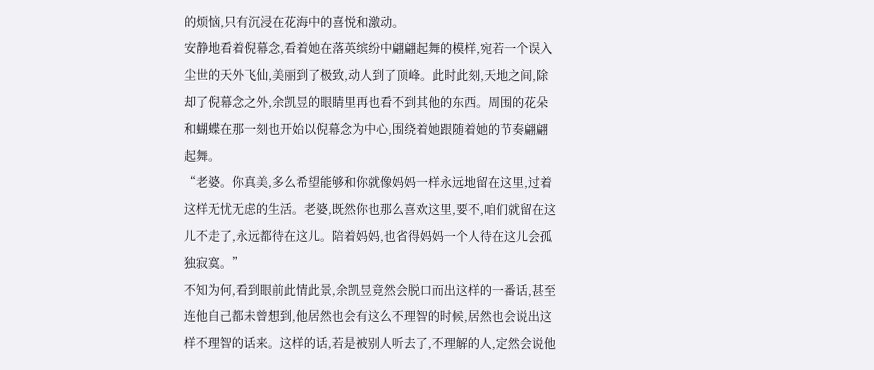的烦恼,只有沉浸在花海中的喜悦和激动。
安静地看着倪幕念,看着她在落英缤纷中翩翩起舞的模样,宛若一个误入尘世的天外飞仙,美丽到了极致,动人到了顶峰。此时此刻,天地之间,除却了倪幕念之外,余凯昱的眼睛里再也看不到其他的东西。周围的花朵和蝴蝶在那一刻也开始以倪幕念为中心,围绕着她跟随着她的节奏翩翩起舞。
“老婆。你真美,多么希望能够和你就像妈妈一样永远地留在这里,过着这样无忧无虑的生活。老婆,既然你也那么喜欢这里,要不,咱们就留在这儿不走了,永远都待在这儿。陪着妈妈,也省得妈妈一个人待在这儿会孤独寂寞。”
不知为何,看到眼前此情此景,余凯昱竟然会脱口而出这样的一番话,甚至连他自己都未曾想到,他居然也会有这么不理智的时候,居然也会说出这样不理智的话来。这样的话,若是被别人听去了,不理解的人,定然会说他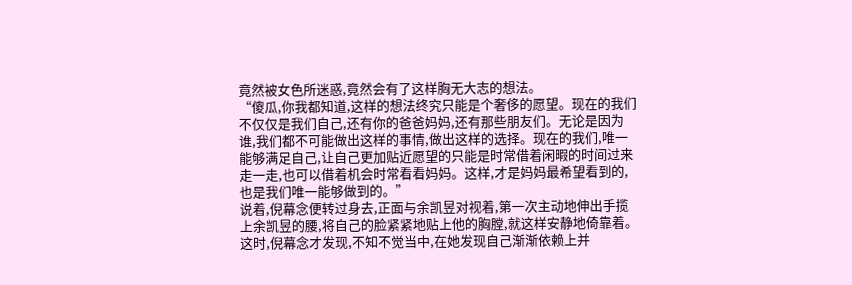竟然被女色所迷惑,竟然会有了这样胸无大志的想法。
“傻瓜,你我都知道,这样的想法终究只能是个奢侈的愿望。现在的我们不仅仅是我们自己,还有你的爸爸妈妈,还有那些朋友们。无论是因为谁,我们都不可能做出这样的事情,做出这样的选择。现在的我们,唯一能够满足自己,让自己更加贴近愿望的只能是时常借着闲暇的时间过来走一走,也可以借着机会时常看看妈妈。这样,才是妈妈最希望看到的,也是我们唯一能够做到的。”
说着,倪幕念便转过身去,正面与余凯昱对视着,第一次主动地伸出手揽上余凯昱的腰,将自己的脸紧紧地贴上他的胸膛,就这样安静地倚靠着。这时,倪幕念才发现,不知不觉当中,在她发现自己渐渐依赖上并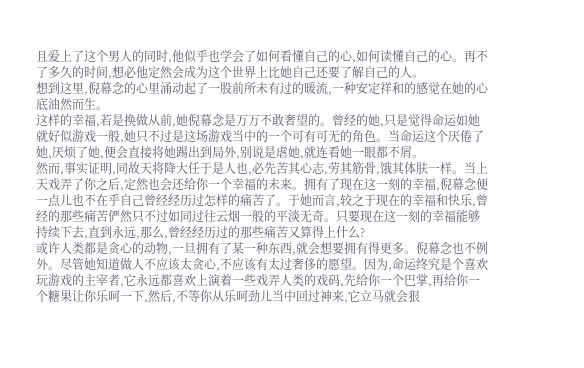且爱上了这个男人的同时,他似乎也学会了如何看懂自己的心,如何读懂自己的心。再不了多久的时间,想必他定然会成为这个世界上比她自己还要了解自己的人。
想到这里,倪幕念的心里涌动起了一股前所未有过的暖流,一种安定祥和的感觉在她的心底油然而生。
这样的幸福,若是换做从前,她倪幕念是万万不敢奢望的。曾经的她,只是觉得命运如她就好似游戏一般,她只不过是这场游戏当中的一个可有可无的角色。当命运这个厌倦了她,厌烦了她,便会直接将她踢出到局外,别说是虐她,就连看她一眼都不屑。
然而,事实证明,同故天将降大任于是人也,必先苦其心志,劳其筋骨,饿其体肤一样。当上天戏弄了你之后,定然也会还给你一个幸福的未来。拥有了现在这一刻的幸福,倪幕念便一点儿也不在乎自己曾经经历过怎样的痛苦了。于她而言,较之于现在的幸福和快乐,曾经的那些痛苦俨然只不过如同过往云烟一般的平淡无奇。只要现在这一刻的幸福能够持续下去,直到永远,那么,曾经经历过的那些痛苦又算得上什么?
或许人类都是贪心的动物,一旦拥有了某一种东西,就会想要拥有得更多。倪幕念也不例外。尽管她知道做人不应该太贪心,不应该有太过奢侈的愿望。因为,命运终究是个喜欢玩游戏的主宰者,它永远都喜欢上演着一些戏弄人类的戏码,先给你一个巴掌,再给你一个糖果让你乐呵一下,然后,不等你从乐呵劲儿当中回过神来,它立马就会狠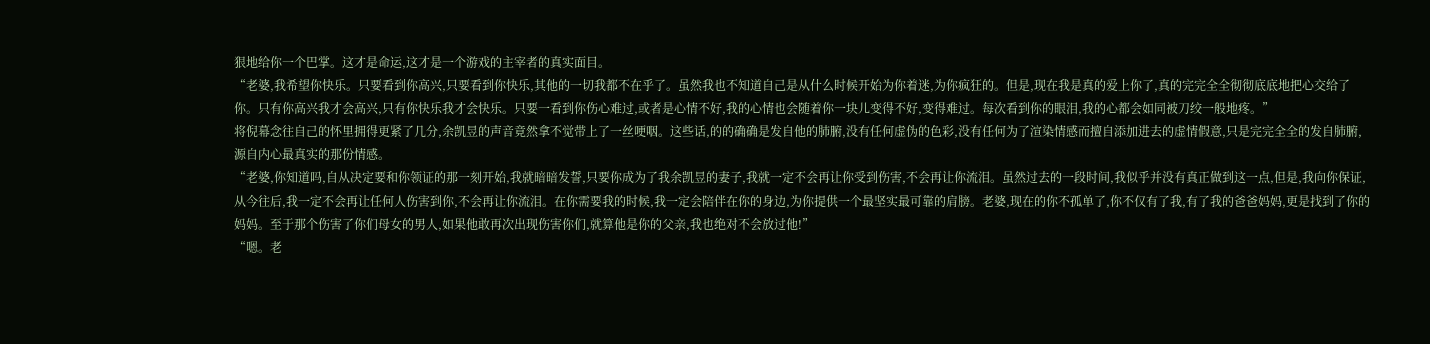狠地给你一个巴掌。这才是命运,这才是一个游戏的主宰者的真实面目。
“老婆,我希望你快乐。只要看到你高兴,只要看到你快乐,其他的一切我都不在乎了。虽然我也不知道自己是从什么时候开始为你着迷,为你疯狂的。但是,现在我是真的爱上你了,真的完完全全彻彻底底地把心交给了你。只有你高兴我才会高兴,只有你快乐我才会快乐。只要一看到你伤心难过,或者是心情不好,我的心情也会随着你一块儿变得不好,变得难过。每次看到你的眼泪,我的心都会如同被刀绞一般地疼。”
将倪幕念往自己的怀里拥得更紧了几分,余凯昱的声音竟然拿不觉带上了一丝哽咽。这些话,的的确确是发自他的肺腑,没有任何虚伪的色彩,没有任何为了渲染情感而擅自添加进去的虚情假意,只是完完全全的发自肺腑,源自内心最真实的那份情感。
“老婆,你知道吗,自从决定要和你领证的那一刻开始,我就暗暗发誓,只要你成为了我余凯昱的妻子,我就一定不会再让你受到伤害,不会再让你流泪。虽然过去的一段时间,我似乎并没有真正做到这一点,但是,我向你保证,从今往后,我一定不会再让任何人伤害到你,不会再让你流泪。在你需要我的时候,我一定会陪伴在你的身边,为你提供一个最坚实最可靠的肩膀。老婆,现在的你不孤单了,你不仅有了我,有了我的爸爸妈妈,更是找到了你的妈妈。至于那个伤害了你们母女的男人,如果他敢再次出现伤害你们,就算他是你的父亲,我也绝对不会放过他!”
“嗯。老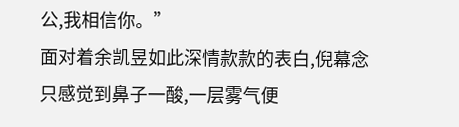公,我相信你。”
面对着余凯昱如此深情款款的表白,倪幕念只感觉到鼻子一酸,一层雾气便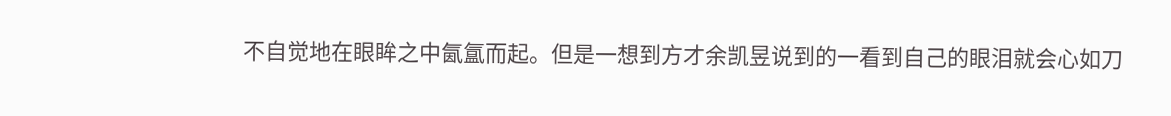不自觉地在眼眸之中氤氲而起。但是一想到方才余凯昱说到的一看到自己的眼泪就会心如刀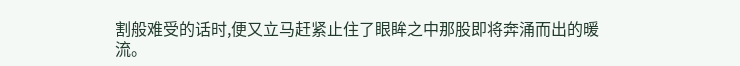割般难受的话时,便又立马赶紧止住了眼眸之中那股即将奔涌而出的暖流。